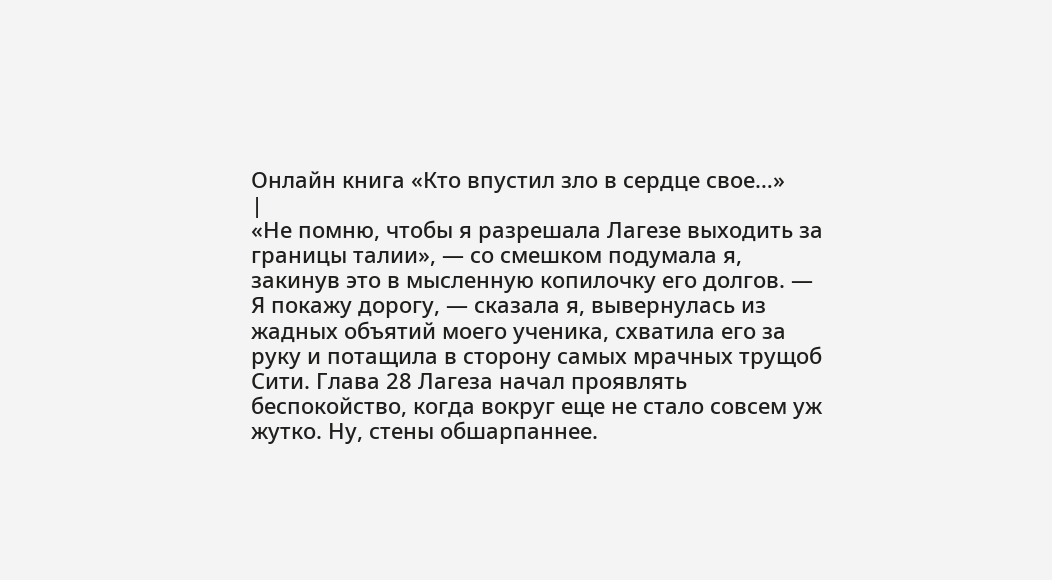Онлайн книга «Кто впустил зло в сердце свое…»
|
«Не помню, чтобы я разрешала Лагезе выходить за границы талии», — со смешком подумала я, закинув это в мысленную копилочку его долгов. — Я покажу дорогу, — сказала я, вывернулась из жадных объятий моего ученика, схватила его за руку и потащила в сторону самых мрачных трущоб Сити. Глава 28 Лагеза начал проявлять беспокойство, когда вокруг еще не стало совсем уж жутко. Ну, стены обшарпаннее.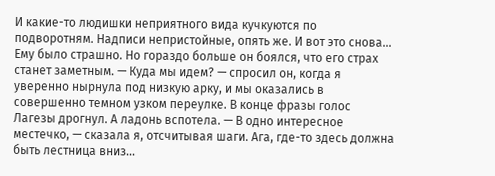И какие-то людишки неприятного вида кучкуются по подворотням. Надписи непристойные, опять же. И вот это снова… Ему было страшно. Но гораздо больше он боялся, что его страх станет заметным. — Куда мы идем? — спросил он, когда я уверенно нырнула под низкую арку, и мы оказались в совершенно темном узком переулке. В конце фразы голос Лагезы дрогнул. А ладонь вспотела. — В одно интересное местечко, — сказала я, отсчитывая шаги. Ага, где-то здесь должна быть лестница вниз…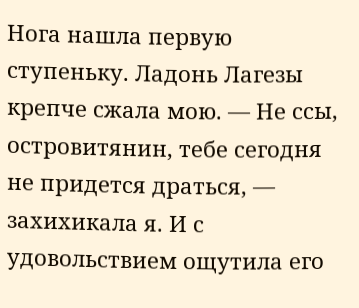Нога нашла первую ступеньку. Ладонь Лагезы крепче сжала мою. — Не ссы, островитянин, тебе сегодня не придется драться, — захихикала я. И с удовольствием ощутила его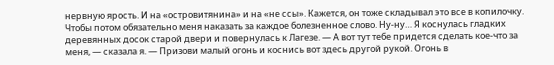нервную ярость. И на «островитянина» и на «не ссы». Кажется, он тоже складывал это все в копилочку. Чтобы потом обязательно меня наказать за каждое болезненное слово. Ну-ну… Я коснулась гладких деревянных досок старой двери и повернулась к Лагезе. — А вот тут тебе придется сделать кое-что за меня, — сказала я. — Призови малый огонь и коснись вот здесь другой рукой. Огонь в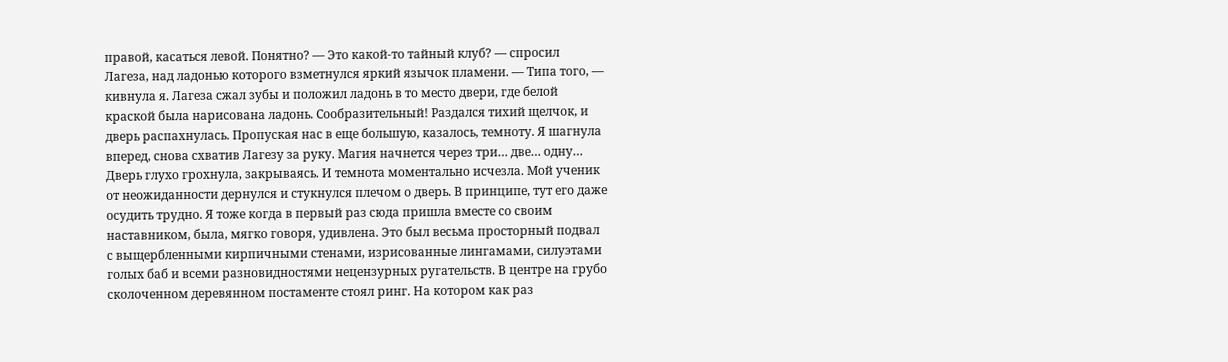правой, касаться левой. Понятно? — Это какой-то тайный клуб? — спросил Лагеза, над ладонью которого взметнулся яркий язычок пламени. — Типа того, — кивнула я. Лагеза сжал зубы и положил ладонь в то место двери, где белой краской была нарисована ладонь. Сообразительный! Раздался тихий щелчок, и дверь распахнулась. Пропуская нас в еще большую, казалось, темноту. Я шагнула вперед, снова схватив Лагезу за руку. Магия начнется через три… две… одну… Дверь глухо грохнула, закрываясь. И темнота моментально исчезла. Мой ученик от неожиданности дернулся и стукнулся плечом о дверь. В принципе, тут его даже осудить трудно. Я тоже когда в первый раз сюда пришла вместе со своим наставником, была, мягко говоря, удивлена. Это был весьма просторный подвал с выщербленными кирпичными стенами, изрисованные лингамами, силуэтами голых баб и всеми разновидностями нецензурных ругательств. В центре на грубо сколоченном деревянном постаменте стоял ринг. На котором как раз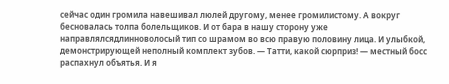сейчас один громила навешивал люлей другому, менее громилистому. А вокруг бесновалась толпа болельщиков. И от бара в нашу сторону уже направлялсядлинноволосый тип со шрамом во всю правую половину лица. И улыбкой, демонстрирующей неполный комплект зубов. — Татти, какой сюрприз! — местный босс распахнул объятья. И я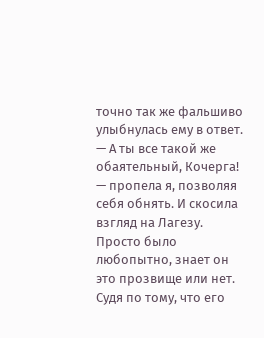точно так же фальшиво улыбнулась ему в ответ. — А ты все такой же обаятельный, Кочерга! — пропела я, позволяя себя обнять. И скосила взгляд на Лагезу. Просто было любопытно, знает он это прозвище или нет. Судя по тому, что его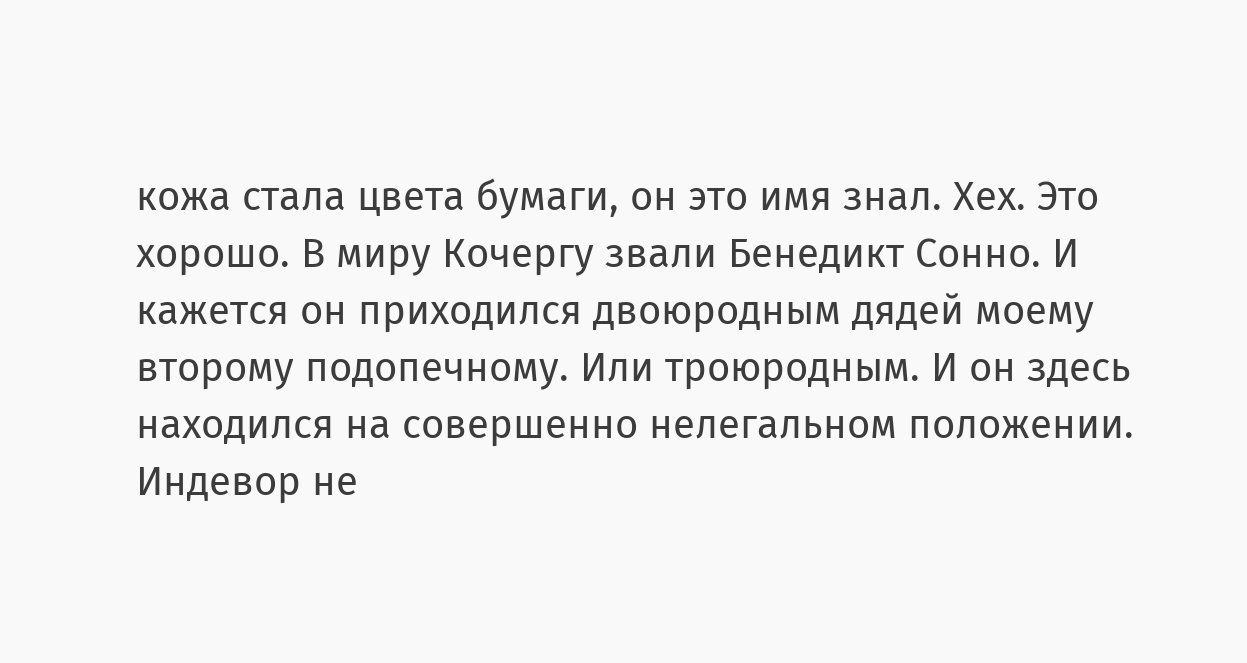кожа стала цвета бумаги, он это имя знал. Хех. Это хорошо. В миру Кочергу звали Бенедикт Сонно. И кажется он приходился двоюродным дядей моему второму подопечному. Или троюродным. И он здесь находился на совершенно нелегальном положении. Индевор не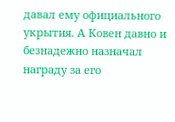давал ему официального укрытия. А Ковен давно и безнадежно назначал награду за его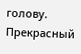голову. Прекрасный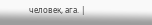человек, ага. |